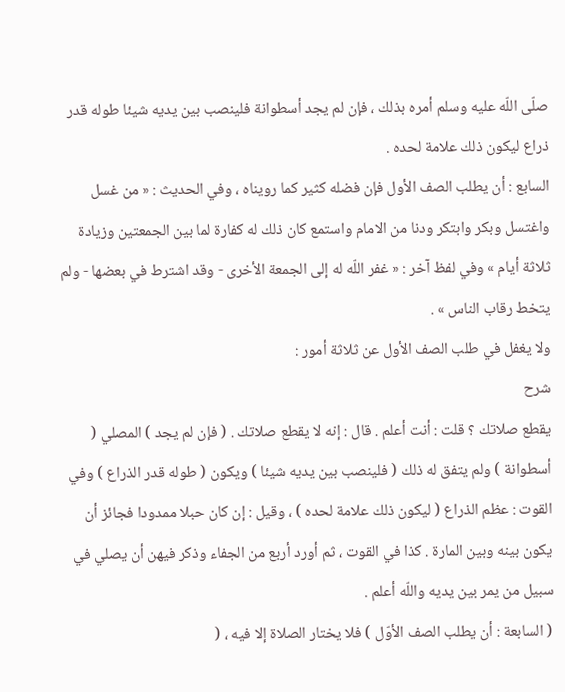صلّى اللّه عليه وسلم أمره بذلك ، فإن لم يجد أسطوانة فلينصب بين يديه شيئا طوله قدر ذراع ليكون ذلك علامة لحده .
السابع : أن يطلب الصف الأول فإن فضله كثير كما رويناه ، وفي الحديث : « من غسل واغتسل وبكر وابتكر ودنا من الامام واستمع كان ذلك له كفارة لما بين الجمعتين وزيادة ثلاثة أيام » وفي لفظ آخر : « غفر اللّه له إلى الجمعة الأخرى - وقد اشترط في بعضها - ولم يتخط رقاب الناس » .
ولا يغفل في طلب الصف الأول عن ثلاثة أمور :
شرح
يقطع صلاتك ؟ قلت : أنت أعلم . قال : إنه لا يقطع صلاتك . ( فإن لم يجد ) المصلي ( أسطوانة ) ولم يتفق له ذلك ( فلينصب بين يديه شيئا ) ويكون ( طوله قدر الذراع ) وفي القوت : عظم الذراع ( ليكون ذلك علامة لحده ) ، وقيل : إن كان حبلا ممدودا فجائز أن يكون بينه وبين المارة . كذا في القوت ، ثم أورد أربع من الجفاء وذكر فيهن أن يصلي في سبيل من يمر بين يديه واللّه أعلم .
( السابعة : أن يطلب الصف الأوّل ) فلا يختار الصلاة إلا فيه ، (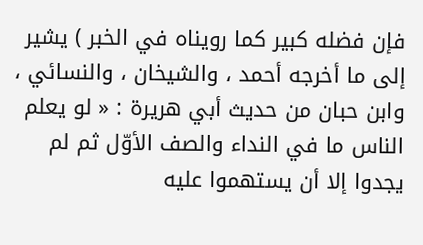فإن فضله كبير كما رويناه في الخبر ) يشير إلى ما أخرجه أحمد ، والشيخان ، والنسائي ، وابن حبان من حديث أبي هريرة : « لو يعلم الناس ما في النداء والصف الأوّل ثم لم يجدوا إلا أن يستهموا عليه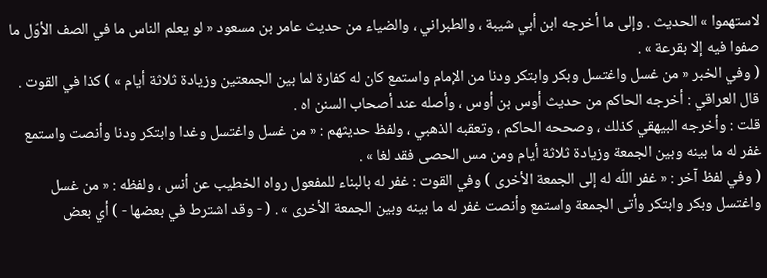لاستهموا » الحديث . وإلى ما أخرجه ابن أبي شيبة ، والطبراني ، والضياء من حديث عامر بن مسعود « لو يعلم الناس ما في الصف الأوّل ما صفوا فيه إلا بقرعة » .
( وفي الخبر « من غسل واغتسل وبكر وابتكر ودنا من الإمام واستمع كان له كفارة لما بين الجمعتين وزيادة ثلاثة أيام » ) كذا في القوت .
قال العراقي : أخرجه الحاكم من حديث أوس بن أوس ، وأصله عند أصحاب السنن اه .
قلت : وأخرجه البيهقي كذلك ، وصححه الحاكم ، وتعقبه الذهبي ، ولفظ حديثهم : « من غسل واغتسل وغدا وابتكر ودنا وأنصت واستمع غفر له ما بينه وبين الجمعة وزيادة ثلاثة أيام ومن مس الحصى فقد لغا » .
( وفي لفظ آخر : « غفر اللّه له إلى الجمعة الأخرى ) وفي القوت : غفر له بالبناء للمفعول رواه الخطيب عن أنس ، ولفظه : « من غسل واغتسل وبكر وابتكر وأتى الجمعة واستمع وأنصت غفر له ما بينه وبين الجمعة الأخرى » . ( - وقد اشترط في بعضها - ) أي بعض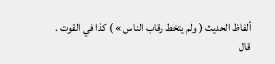ألفاظ الحديث ( ولم يتخط رقاب الناس » ) كذا في القوت .
قال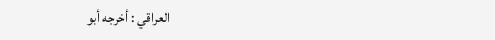العراقي : أخرجه أبو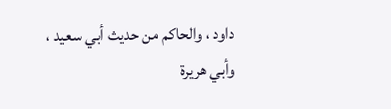داود ، والحاكم من حديث أبي سعيد ، وأبي هريرة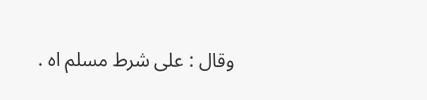وقال : على شرط مسلم اه .